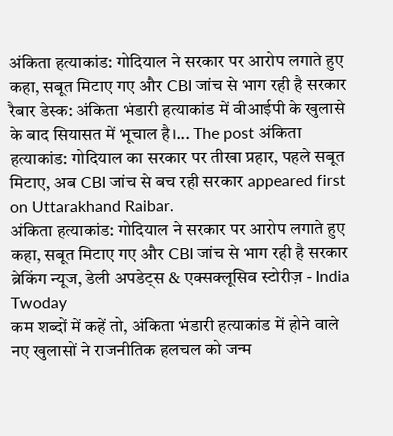अंकिता हत्याकांड: गोदियाल ने सरकार पर आरोप लगाते हुए कहा, सबूत मिटाए गए और CBI जांच से भाग रही है सरकार
रैबार डेस्क: अंकिता भंडारी हत्याकांड में वीआईपी के खुलासे के बाद सियासत में भूचाल है।... The post अंकिता हत्याकांड: गोदियाल का सरकार पर तीखा प्रहार, पहले सबूत मिटाए, अब CBI जांच से बच रही सरकार appeared first on Uttarakhand Raibar.
अंकिता हत्याकांड: गोदियाल ने सरकार पर आरोप लगाते हुए कहा, सबूत मिटाए गए और CBI जांच से भाग रही है सरकार
ब्रेकिंग न्यूज, डेली अपडेट्स & एक्सक्लूसिव स्टोरीज़ - India Twoday
कम शब्दों में कहें तो, अंकिता भंडारी हत्याकांड में होने वाले नए खुलासों ने राजनीतिक हलचल को जन्म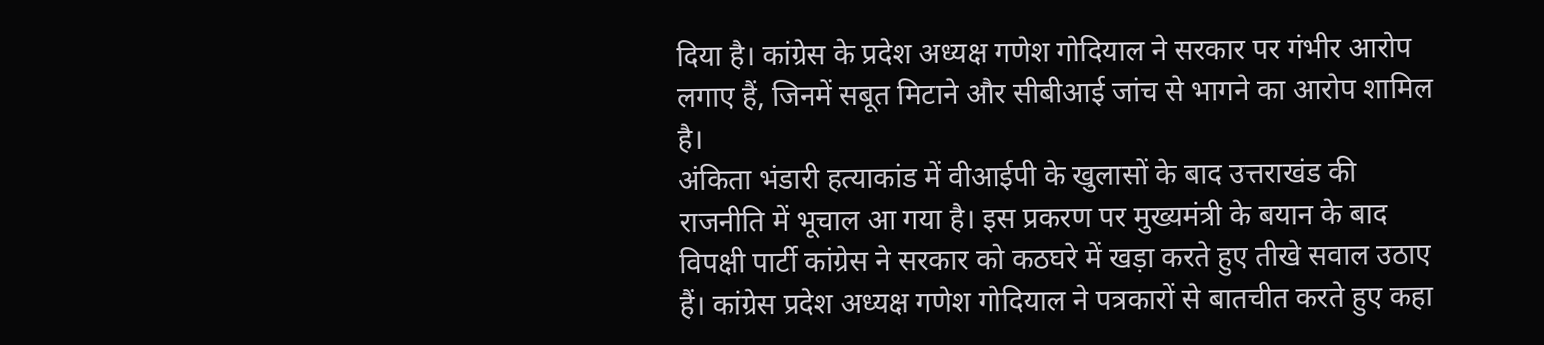दिया है। कांग्रेस के प्रदेश अध्यक्ष गणेश गोदियाल ने सरकार पर गंभीर आरोप लगाए हैं, जिनमें सबूत मिटाने और सीबीआई जांच से भागने का आरोप शामिल है।
अंकिता भंडारी हत्याकांड में वीआईपी के खुलासों के बाद उत्तराखंड की राजनीति में भूचाल आ गया है। इस प्रकरण पर मुख्यमंत्री के बयान के बाद विपक्षी पार्टी कांग्रेस ने सरकार को कठघरे में खड़ा करते हुए तीखे सवाल उठाए हैं। कांग्रेस प्रदेश अध्यक्ष गणेश गोदियाल ने पत्रकारों से बातचीत करते हुए कहा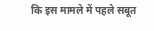कि इस मामले में पहले सबूत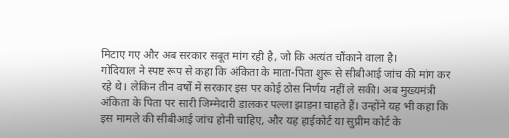मिटाए गए और अब सरकार सबूत मांग रही है, जो कि अत्यंत चौंकाने वाला है।
गोदियाल ने स्पष्ट रूप से कहा कि अंकिता के माता-पिता शुरू से सीबीआई जांच की मांग कर रहे थे। लेकिन तीन वर्षों में सरकार इस पर कोई ठोस निर्णय नहीं ले सकी। अब मुख्यमंत्री अंकिता के पिता पर सारी जिम्मेदारी डालकर पल्ला झाड़ना चाहते हैं। उन्होंने यह भी कहा कि इस मामले की सीबीआई जांच होनी चाहिए, और यह हाईकोर्ट या सुप्रीम कोर्ट के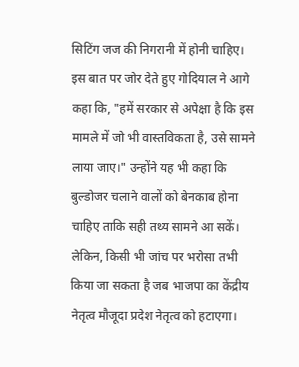सिटिंग जज की निगरानी में होनी चाहिए।
इस बात पर जोर देते हुए गोदियाल ने आगे कहा कि, "हमें सरकार से अपेक्षा है कि इस मामले में जो भी वास्तविकता है, उसे सामने लाया जाए।" उन्होंने यह भी कहा कि बुल्डोजर चलाने वालों को बेनकाब होना चाहिए ताकि सही तथ्य सामने आ सकें। लेकिन, किसी भी जांच पर भरोसा तभी किया जा सकता है जब भाजपा का केंद्रीय नेतृत्व मौजूदा प्रदेश नेतृत्व को हटाएगा।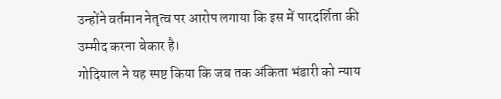उन्होंने वर्तमान नेतृत्व पर आरोप लगाया कि इस में पारदर्शिता की उम्मीद करना बेकार है।
गोदियाल ने यह स्पष्ट किया कि जब तक अंकिता भंडारी को न्याय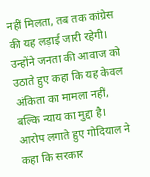नहीं मिलता, तब तक कांग्रेस की यह लड़ाई जारी रहेगी। उन्होंने जनता की आवाज को उठाते हुए कहा कि यह केवल अंकिता का मामला नहीं, बल्कि न्याय का मुद्दा है। आरोप लगाते हुए गोदियाल ने कहा कि सरकार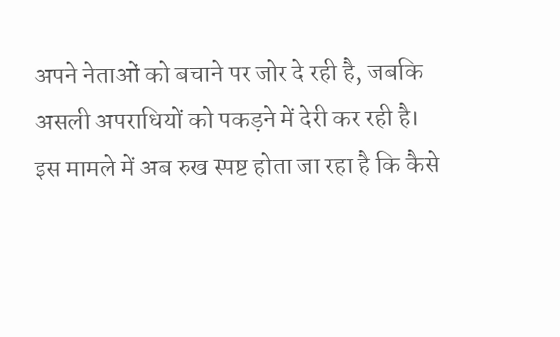अपने नेताओं को बचाने पर जोर दे रही है, जबकि असली अपराधियों को पकड़ने में देरी कर रही है।
इस मामले में अब रुख स्पष्ट होता जा रहा है कि कैसे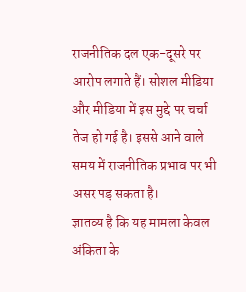राजनीतिक दल एक-दूसरे पर आरोप लगाते हैं। सोशल मीडिया और मीडिया में इस मुद्दे पर चर्चा तेज हो गई है। इससे आने वाले समय में राजनीतिक प्रभाव पर भी असर पड़ सकता है।
ज्ञातव्य है कि यह मामला केवल अंकिता के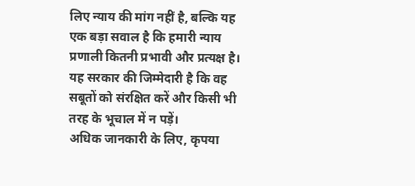लिए न्याय की मांग नहीं है, बल्कि यह एक बड़ा सवाल है कि हमारी न्याय प्रणाली कितनी प्रभावी और प्रत्यक्ष है। यह सरकार की जिम्मेदारी है कि वह सबूतों को संरक्षित करें और किसी भी तरह के भूचाल में न पड़ें।
अधिक जानकारी के लिए, कृपया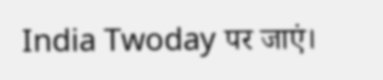India Twoday पर जाएं।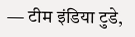— टीम इंडिया टुडे,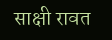साक्षी रावत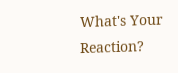What's Your Reaction?